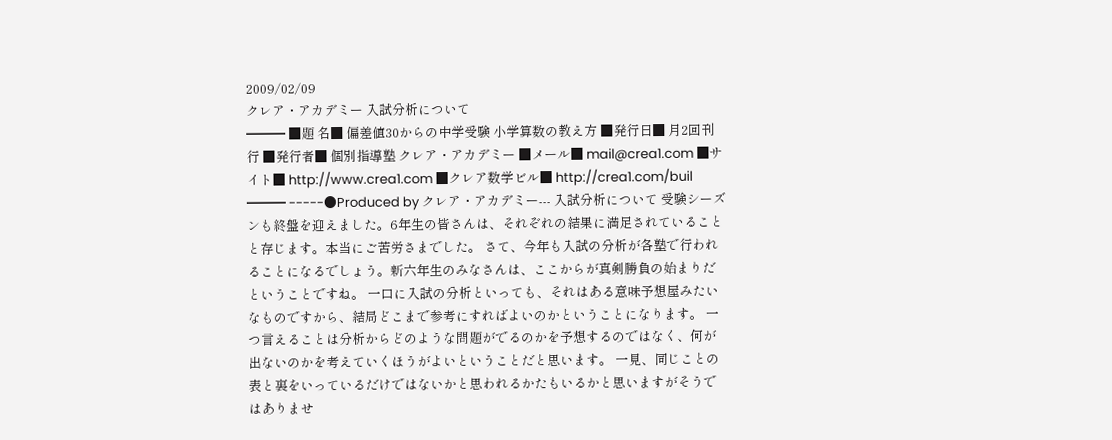2009/02/09
クレア・アカデミー 入試分析について
━━━ ■題 名■ 偏差値30からの中学受験 小学算数の教え方 ■発行日■ 月2回刊行 ■発行者■ 個別指導塾 クレア・アカデミー ■メール■ mail@crea1.com ■サイト■ http://www.crea1.com ■クレア数学ビル■ http://crea1.com/buil ━━━ -----●Produced by クレア・アカデミー--- 入試分析について 受験シーズンも終盤を迎えました。6年生の皆さんは、それぞれの結果に満足されていることと存じます。本当にご苦労さまでした。 さて、今年も入試の分析が各塾で行われることになるでしょう。新六年生のみなさんは、ここからが真剣勝負の始まりだということですね。 一口に入試の分析といっても、それはある意味予想屋みたいなものですから、結局どこまで参考にすればよいのかということになります。 一つ言えることは分析からどのような問題がでるのかを予想するのではなく、何が出ないのかを考えていくほうがよいということだと思います。 一見、同じことの表と裏をいっているだけではないかと思われるかたもいるかと思いますがそうではありませ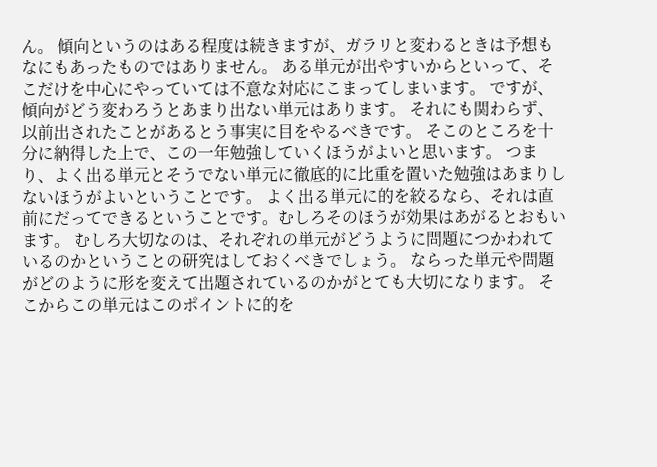ん。 傾向というのはある程度は続きますが、ガラリと変わるときは予想もなにもあったものではありません。 ある単元が出やすいからといって、そこだけを中心にやっていては不意な対応にこまってしまいます。 ですが、傾向がどう変わろうとあまり出ない単元はあります。 それにも関わらず、以前出されたことがあるとう事実に目をやるべきです。 そこのところを十分に納得した上で、この一年勉強していくほうがよいと思います。 つまり、よく出る単元とそうでない単元に徹底的に比重を置いた勉強はあまりしないほうがよいということです。 よく出る単元に的を絞るなら、それは直前にだってできるということです。むしろそのほうが効果はあがるとおもいます。 むしろ大切なのは、それぞれの単元がどうように問題につかわれているのかということの研究はしておくべきでしょう。 ならった単元や問題がどのように形を変えて出題されているのかがとても大切になります。 そこからこの単元はこのポイントに的を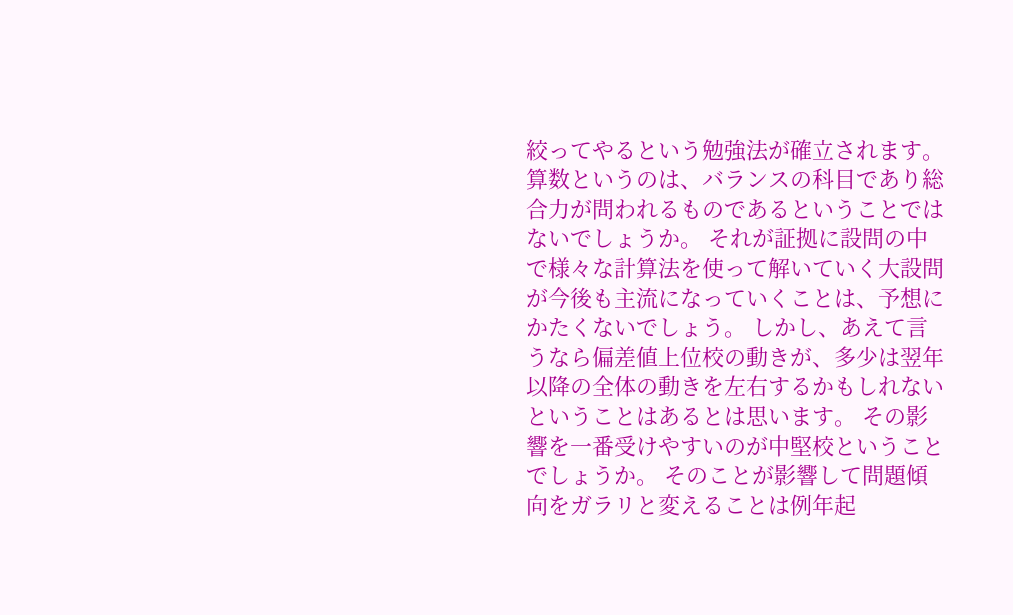絞ってやるという勉強法が確立されます。 算数というのは、バランスの科目であり総合力が問われるものであるということではないでしょうか。 それが証拠に設問の中で様々な計算法を使って解いていく大設問が今後も主流になっていくことは、予想にかたくないでしょう。 しかし、あえて言うなら偏差値上位校の動きが、多少は翌年以降の全体の動きを左右するかもしれないということはあるとは思います。 その影響を一番受けやすいのが中堅校ということでしょうか。 そのことが影響して問題傾向をガラリと変えることは例年起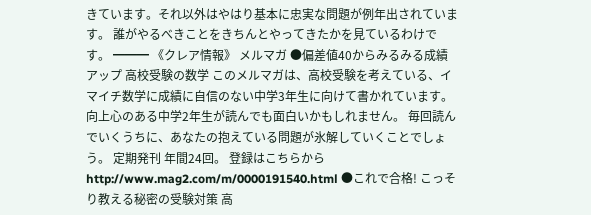きています。それ以外はやはり基本に忠実な問題が例年出されています。 誰がやるべきことをきちんとやってきたかを見ているわけです。 ━━━ 《クレア情報》 メルマガ ●偏差値40からみるみる成績アップ 高校受験の数学 このメルマガは、高校受験を考えている、イマイチ数学に成績に自信のない中学3年生に向けて書かれています。 向上心のある中学2年生が読んでも面白いかもしれません。 毎回読んでいくうちに、あなたの抱えている問題が氷解していくことでしょう。 定期発刊 年間24回。 登録はこちらから http://www.mag2.com/m/0000191540.html ●これで合格! こっそり教える秘密の受験対策 高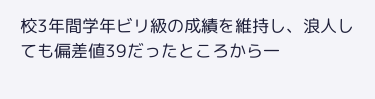校3年間学年ビリ級の成績を維持し、浪人しても偏差値39だったところから一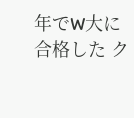年でW大に合格した ク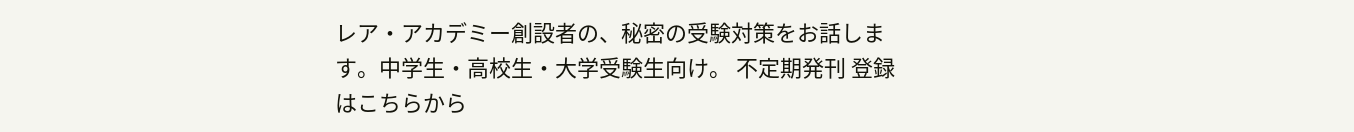レア・アカデミー創設者の、秘密の受験対策をお話します。中学生・高校生・大学受験生向け。 不定期発刊 登録はこちらから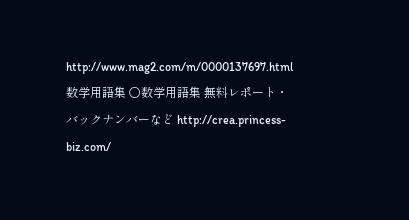http://www.mag2.com/m/0000137697.html 数学用語集 ○数学用語集 無料レポート・バックナンバーなど http://crea.princess-biz.com/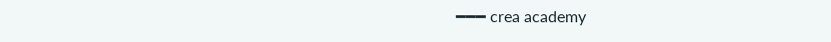━━━ crea academy